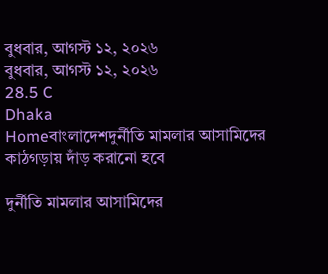বুধবার, আগস্ট ১২, ২০২৬
বুধবার, আগস্ট ১২, ২০২৬
28.5 C
Dhaka
Homeবাংলাদেশদুর্নীতি মামলার আসামিদের কাঠগড়ায় দাঁড় করানো হবে

দুর্নীতি মামলার আসামিদের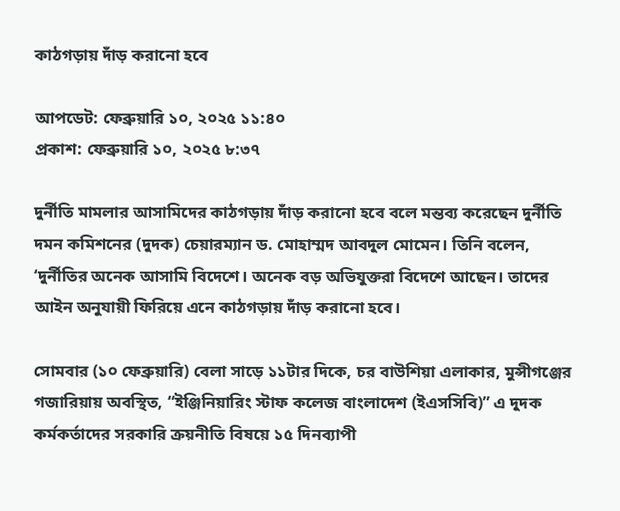কাঠগড়ায় দাঁড় করানো হবে

আপডেট: ফেব্রুয়ারি ১০, ২০২৫ ১১:৪০
প্রকাশ: ফেব্রুয়ারি ১০, ২০২৫ ৮:৩৭

দুর্নীতি মামলার আসামিদের কাঠগড়ায় দাঁড় করানো হবে বলে মন্তব্য করেছেন দুর্নীতি দমন কমিশনের (দুদক) চেয়ারম্যান ড. মোহাম্মদ আবদুল মোমেন। তিনি বলেন, ‘দুর্নীতির অনেক আসামি বিদেশে। অনেক বড় অভিযুক্তরা বিদেশে আছেন। তাদের আইন অনুযায়ী ফিরিয়ে এনে কাঠগড়ায় দাঁড় করানো হবে।

সোমবার (১০ ফেব্রুয়ারি) বেলা সাড়ে ১১টার দিকে, চর বাউশিয়া এলাকার, মুন্সীগঞ্জের গজারিয়ায় অবস্থিত, “ইঞ্জিনিয়ারিং স্টাফ কলেজ বাংলাদেশ (ইএসসিবি)” এ দুদক কর্মকর্তাদের সরকারি ক্রয়নীতি বিষয়ে ১৫ দিনব্যাপী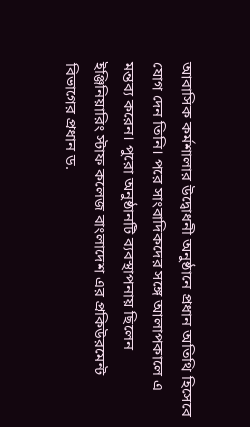আবাসিক কর্মশালার উদ্বোধনী অনুষ্ঠানে প্রধান অতিথি হিসেবে যোগ দেন তিনি। পরে সাংবাদিকদের সঙ্গে আলাপকালে এ মন্তব্য করেন। পুরো অনুষ্ঠানটি ব্যবস্থাপনায় ছিলেন ইঞ্জিনিয়ারিং স্টাফ কলেজ বাংলাদেশ এর প্রকিউরমেন্ট বিভাগের প্রধান ড.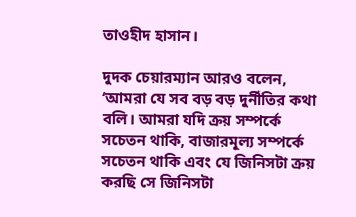তাওহীদ হাসান।

দুদক চেয়ারম্যান আরও বলেন, ‘আমরা যে সব বড় বড় দুর্নীতির কথা বলি। আমরা যদি ক্রয় সম্পর্কে সচেতন থাকি, বাজারমূল্য সম্পর্কে সচেতন থাকি এবং যে জিনিসটা ক্রয় করছি সে জিনিসটা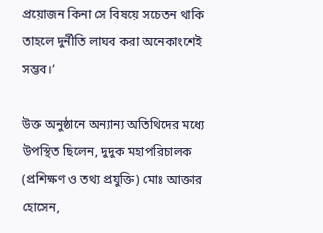প্রয়োজন কিনা সে বিষয়ে সচেতন থাকি তাহলে দুর্নীতি লাঘব করা অনেকাংশেই সম্ভব।’

উক্ত অনুষ্ঠানে অন্যান্য অতিথিদের মধ্যে উপস্থিত ছিলেন, দুদুক মহাপরিচালক (প্রশিক্ষণ ও তথ্য প্রযুক্তি) মোঃ আক্তার হোসেন,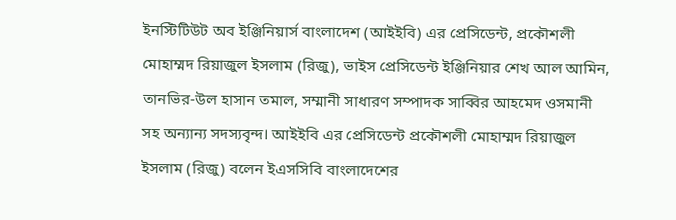ইনস্টিটিউট অব ইঞ্জিনিয়ার্স বাংলাদেশ (আইইবি) এর প্রেসিডেন্ট, প্রকৌশলী মোহাম্মদ রিয়াজুল ইসলাম (রিজু), ভাইস প্রেসিডেন্ট ইঞ্জিনিয়ার শেখ আল আমিন, তানভির-উল হাসান তমাল, সম্মানী সাধারণ সম্পাদক সাব্বির আহমেদ ওসমানী সহ অন্যান্য সদস্যবৃন্দ। আইইবি এর প্রেসিডেন্ট প্রকৌশলী মোহাম্মদ রিয়াজুল ইসলাম (রিজু) বলেন ইএসসিবি বাংলাদেশের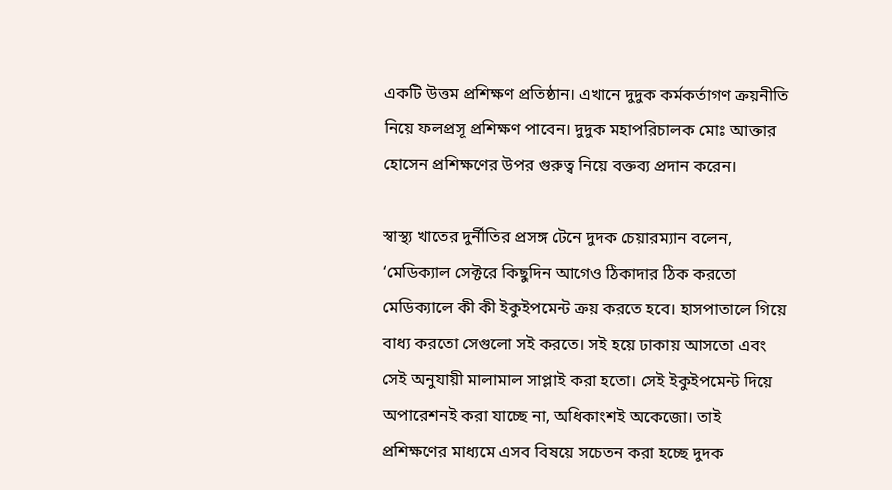একটি উত্তম প্রশিক্ষণ প্রতিষ্ঠান। এখানে দুদুক কর্মকর্তাগণ ক্রয়নীতি নিয়ে ফলপ্রসূ প্রশিক্ষণ পাবেন। দুদুক মহাপরিচালক মোঃ আক্তার হোসেন প্রশিক্ষণের উপর গুরুত্ব নিয়ে বক্তব্য প্রদান করেন।

স্বাস্থ্য খাতের দুর্নীতির প্রসঙ্গ টেনে দুদক চেয়ারম্যান বলেন, ‘মেডিক্যাল সেক্টরে কিছুদিন আগেও ঠিকাদার ঠিক করতো মেডিক্যালে কী কী ইকুইপমেন্ট ক্রয় করতে হবে। হাসপাতালে গিয়ে বাধ্য করতো সেগুলো সই করতে। সই হয়ে ঢাকায় আসতো এবং সেই অনুযায়ী মালামাল সাপ্লাই করা হতো। সেই ইকুইপমেন্ট দিয়ে অপারেশনই করা যাচ্ছে না, অধিকাংশই অকেজো। তাই প্রশিক্ষণের মাধ্যমে এসব বিষয়ে সচেতন করা হচ্ছে দুদক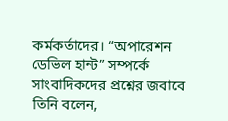কর্মকর্তাদের। “অপারেশন ডেভিল হান্ট” সম্পর্কে সাংবাদিকদের প্রশ্নের জবাবে তিনি বলেন,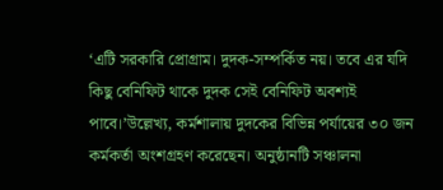‘এটি সরকারি প্রোগ্রাম। দুদক-সম্পর্কিত নয়। তবে এর যদি কিছু বেনিফিট থাকে দুদক সেই বেনিফিট অবশ্যই পাবে।’উল্লেখ্য, কর্মশালায় দুদকের বিভিন্ন পর্যায়ের ৩০ জন কর্মকর্তা অংশগ্রহণ করেছেন। অনুষ্ঠানটি সঞ্চালনা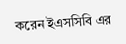করেন ইএসসিবি এর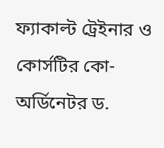ফ্যাকাল্ট ট্রেইনার ও কোর্সটির কো-অর্ডিনেটর ড.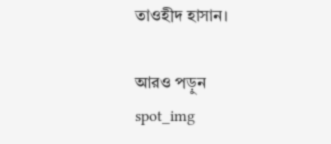তাওহীদ হাসান।

আরও পড়ুন
spot_img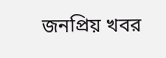জনপ্রিয় খবর